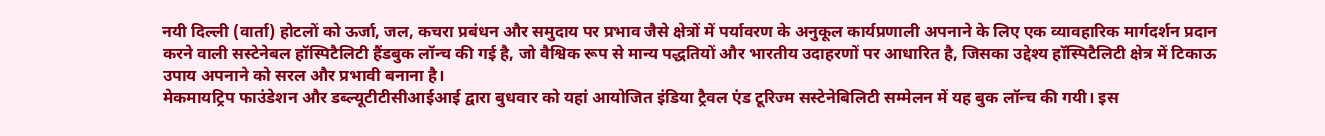नयी दिल्ली (वार्ता) होटलों को ऊर्जा, जल, कचरा प्रबंधन और समुदाय पर प्रभाव जैसे क्षेत्रों में पर्यावरण के अनुकूल कार्यप्रणाली अपनाने के लिए एक व्यावहारिक मार्गदर्शन प्रदान करने वाली सस्टेनेबल हॉस्पिटैलिटी हैंडबुक लॉन्च की गई है, जो वैश्विक रूप से मान्य पद्धतियों और भारतीय उदाहरणों पर आधारित है, जिसका उद्देश्य हॉस्पिटैलिटी क्षेत्र में टिकाऊ उपाय अपनाने को सरल और प्रभावी बनाना है।
मेकमायट्रिप फाउंडेशन और डब्ल्यूटीटीसीआईआई द्वारा बुधवार को यहां आयोजित इंडिया ट्रैवल एंड टूरिज्म सस्टेनेबिलिटी सम्मेलन में यह बुक लॉन्च की गयी। इस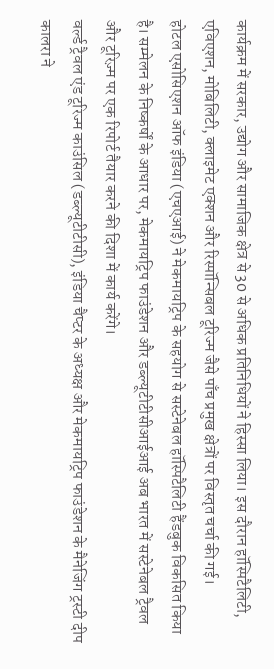कार्यक्रम में सरकार, उद्योग और सामाजिक क्षेत्र से 30 से अधिक प्रतिनिधियों ने हिस्सा लिया। इस दौरान हॉस्पिटैलिटी, एविएशन, मोबिलिटी, क्लाइमेट एक्शन और रिस्पॉन्सिबल टूरिज्म जैसे पाँच प्रमुख क्षेत्रों पर विस्तृत चर्चा की गई।
होटल एसोसिएशन ऑफ इंडिया (एचएआई) ने मेकमायट्रिप के सहयोग से सस्टेनेबल हॉस्पिटैलिटी हैंडबुक विकसित किया है। सम्मेलन के निष्कर्षों के आधार पर, मेकमायट्रिप फाउंडेशन और डब्ल्यूटीटीसीआईआई अब भारत में सस्टेनेबल ट्रैवल और टूरिज़्म पर एक रिपोर्ट तैयार करने की दिशा में कार्य करेंगे।
वर्ल्ड ट्रैवल एंड टूरिज्म काउंसिल (डब्ल्यूटीटीसी), इंडिया चैप्टर के अध्यक्ष और मेकमायट्रिप फाउंडेशन के मैनेजिंग ट्रस्टी दीप कालरा ने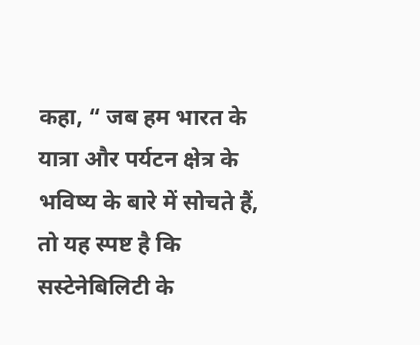कहा, “ जब हम भारत के यात्रा और पर्यटन क्षेत्र के भविष्य के बारे में सोचते हैं, तो यह स्पष्ट है कि सस्टेनेबिलिटी के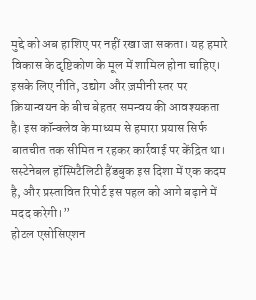मुद्दे को अब हाशिए पर नहीं रखा जा सकता। यह हमारे विकास के दृष्टिकोण के मूल में शामिल होना चाहिए। इसके लिए नीति, उद्योग और ज़मीनी स्तर पर क्रियान्वयन के बीच बेहतर समन्वय की आवश्यकता है। इस कॉन्क्लेव के माध्यम से हमारा प्रयास सिर्फ बातचीत तक सीमित न रहकर कार्रवाई पर केंद्रित था। सस्टेनेबल हॉस्पिटैलिटी हैंडबुक इस दिशा में एक कदम है, और प्रस्तावित रिपोर्ट इस पहल को आगे बढ़ाने में मदद करेगी।”
होटल एसोसिएशन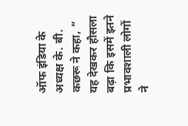ऑफ इंडिया के अध्यक्ष के. बी. कछरू ने कहा, “ यह देखकर हौसला बढ़ा कि इसमें इतने प्रभावशाली लोगों ने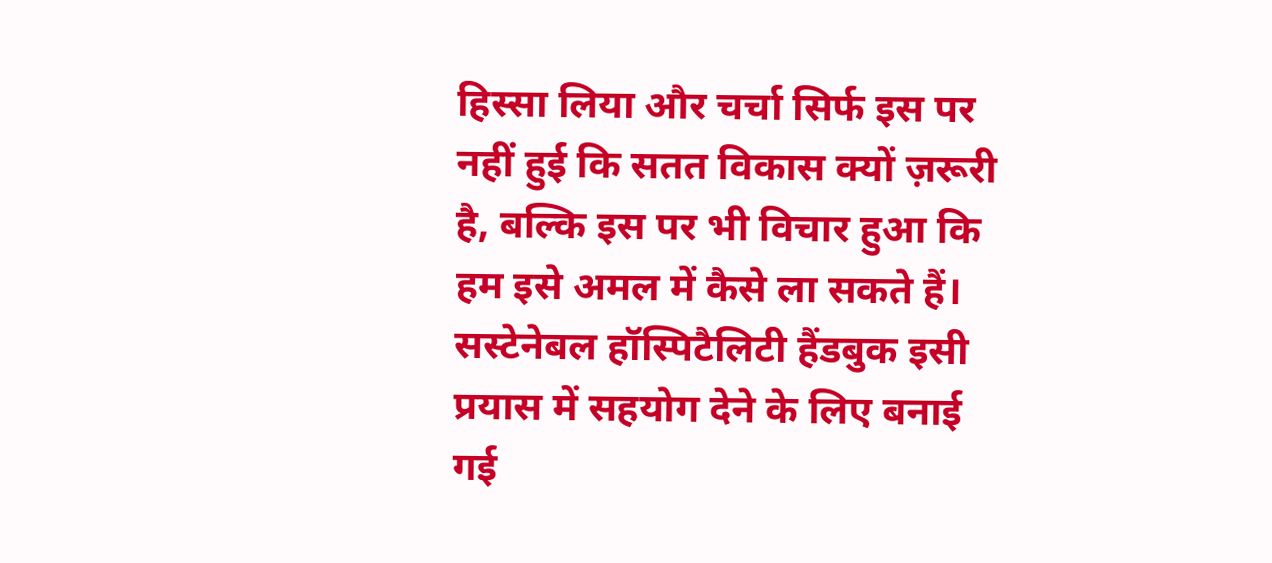हिस्सा लिया और चर्चा सिर्फ इस पर नहीं हुई कि सतत विकास क्यों ज़रूरी है, बल्कि इस पर भी विचार हुआ कि हम इसे अमल में कैसे ला सकते हैं। सस्टेनेबल हॉस्पिटैलिटी हैंडबुक इसी प्रयास में सहयोग देने के लिए बनाई गई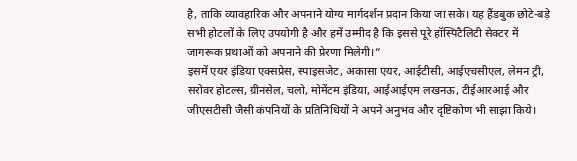है, ताकि व्यावहारिक और अपनाने योग्य मार्गदर्शन प्रदान किया जा सके। यह हैंडबुक छोटे-बड़े सभी होटलों के लिए उपयोगी है और हमें उम्मीद है कि इससे पूरे हॉस्पिटैलिटी सेक्टर में जागरूक प्रथाओं को अपनाने की प्रेरणा मिलेगी।”
इसमें एयर इंडिया एक्सप्रेस, स्पाइसजेट, अकासा एयर, आईटीसी, आईएचसीएल, लेमन ट्री, सरोवर होटल्स, ग्रीनसेल, चलो, मोमेंटम इंडिया, आईआईएम लखनऊ, टीईआरआई और जीएसटीसी जैसी कंपनियों के प्रतिनिधियों ने अपने अनुभव और दृष्टिकोण भी साझा किये।